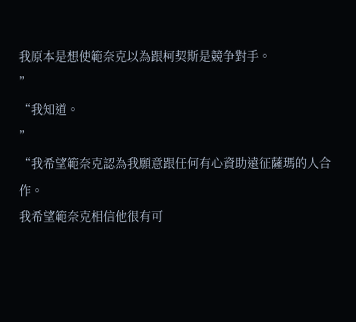我原本是想使範奈克以為跟柯契斯是競争對手。
”
“我知道。
”
“我希望範奈克認為我願意跟任何有心資助遠征薩瑪的人合作。
我希望範奈克相信他很有可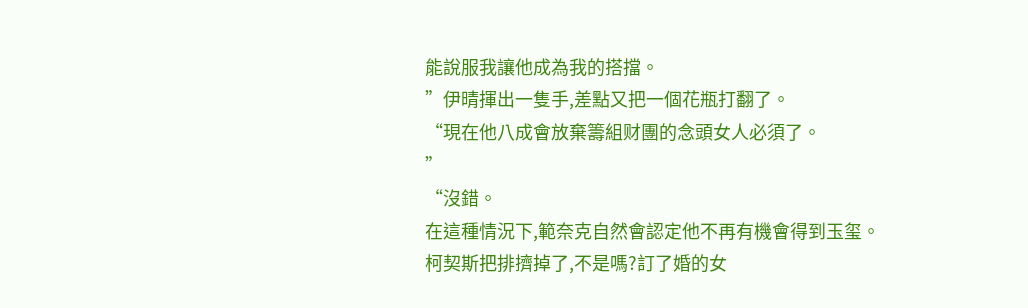能說服我讓他成為我的搭擋。
”伊晴揮出一隻手,差點又把一個花瓶打翻了。
“現在他八成會放棄籌組财團的念頭女人必須了。
”
“沒錯。
在這種情況下,範奈克自然會認定他不再有機會得到玉玺。
柯契斯把排擠掉了,不是嗎?訂了婚的女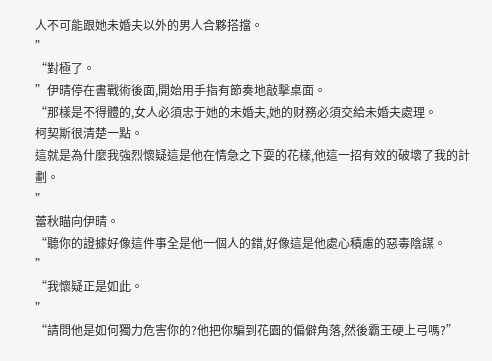人不可能跟她未婚夫以外的男人合夥搭擋。
”
“對極了。
”伊晴停在書戰術後面,開始用手指有節奏地敲擊桌面。
“那樣是不得體的,女人必須忠于她的未婚夫,她的财務必須交給未婚夫處理。
柯契斯很清楚一點。
這就是為什麼我強烈懷疑這是他在情急之下耍的花樣,他這一招有效的破壞了我的計劃。
”
蕾秋瞄向伊晴。
“聽你的證據好像這件事全是他一個人的錯,好像這是他處心積慮的惡毒陰謀。
”
“我懷疑正是如此。
”
“請問他是如何獨力危害你的?他把你騙到花園的偏僻角落,然後霸王硬上弓嗎?”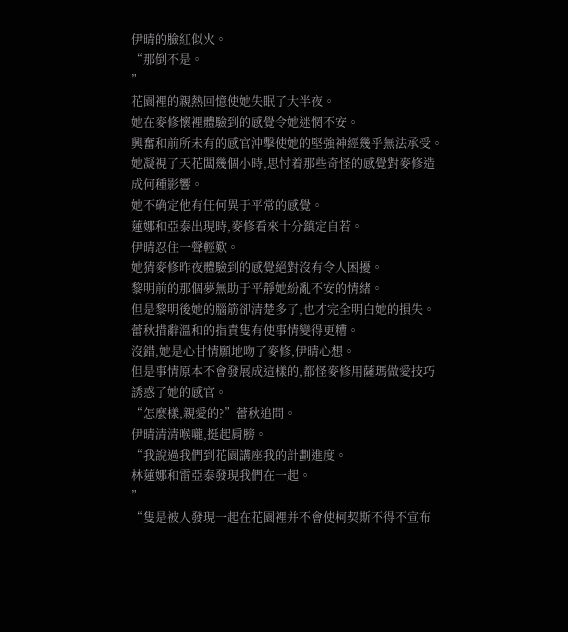伊晴的臉紅似火。
“那倒不是。
”
花園裡的親熱回憶使她失眠了大半夜。
她在麥修懷裡體驗到的感覺令她迷惘不安。
興奮和前所未有的感官沖擊使她的堅強神經幾乎無法承受。
她凝視了天花闆幾個小時,思忖着那些奇怪的感覺對麥修造成何種影響。
她不确定他有任何異于平常的感覺。
蓮娜和亞泰出現時,麥修看來十分鎮定自若。
伊晴忍住一聲輕歎。
她猜麥修昨夜體驗到的感覺絕對沒有令人困擾。
黎明前的那個夢無助于平靜她紛亂不安的情緒。
但是黎明後她的腦筋卻清楚多了,也才完全明白她的損失。
蕾秋措辭溫和的指責隻有使事情變得更糟。
沒錯,她是心甘情願地吻了麥修,伊晴心想。
但是事情原本不會發展成這樣的,都怪麥修用薩瑪做愛技巧誘惑了她的感官。
“怎麼樣,親愛的?”蕾秋追問。
伊晴清清喉嚨,挺起肩膀。
“我說過我們到花園講座我的計劃進度。
林蓮娜和雷亞泰發現我們在一起。
”
“隻是被人發現一起在花園裡并不會使柯契斯不得不宣布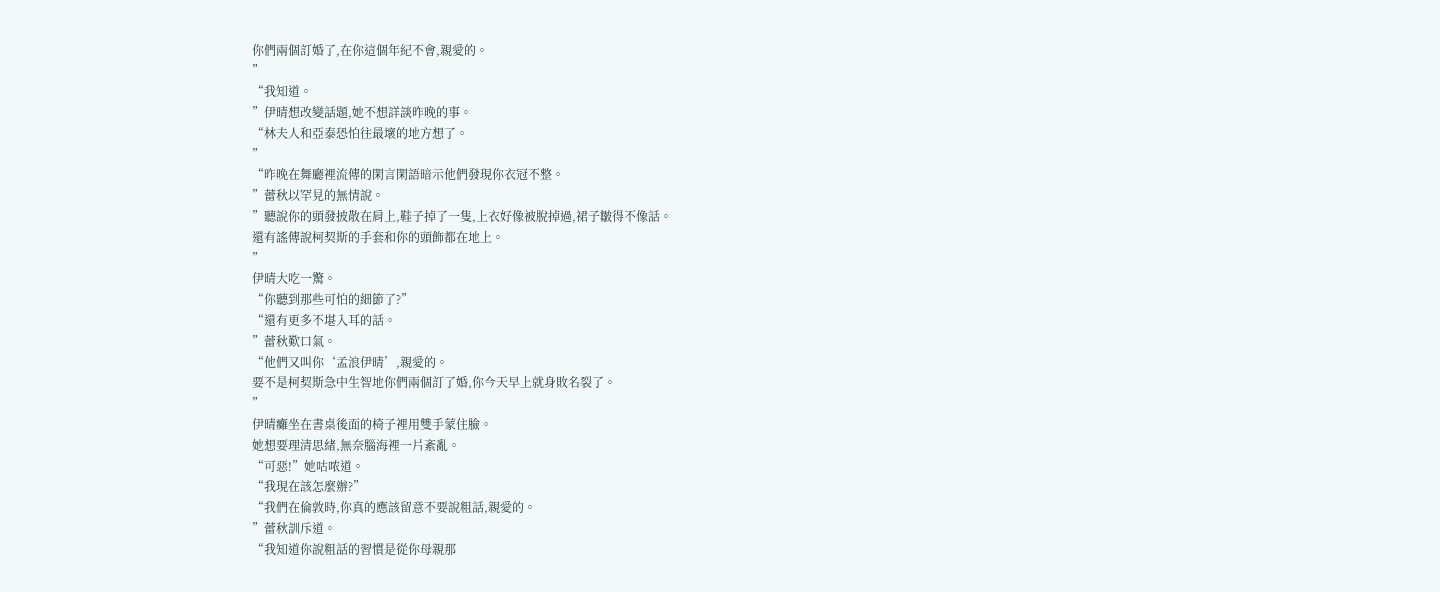你們兩個訂婚了,在你這個年紀不會,親愛的。
”
“我知道。
”伊晴想改變話題,她不想詳談昨晚的事。
“林夫人和亞泰恐怕往最壞的地方想了。
”
“昨晚在舞廳裡流傳的閑言閑語暗示他們發現你衣冠不整。
”蕾秋以罕見的無情說。
”聽說你的頭發披散在肩上,鞋子掉了一隻,上衣好像被脫掉過,裙子皺得不像話。
還有謠傳說柯契斯的手套和你的頭飾都在地上。
”
伊晴大吃一驚。
“你聽到那些可怕的細節了?”
“還有更多不堪入耳的話。
”蕾秋歎口氣。
“他們又叫你‘孟浪伊晴’,親愛的。
要不是柯契斯急中生智地你們兩個訂了婚,你今天早上就身敗名裂了。
”
伊晴癱坐在書桌後面的椅子裡用雙手蒙住臉。
她想要理清思緒,無奈腦海裡一片紊亂。
“可惡!”她咕哝道。
“我現在該怎麼辦?”
“我們在倫敦時,你真的應該留意不要說粗話,親愛的。
”蕾秋訓斥道。
“我知道你說粗話的習慣是從你母親那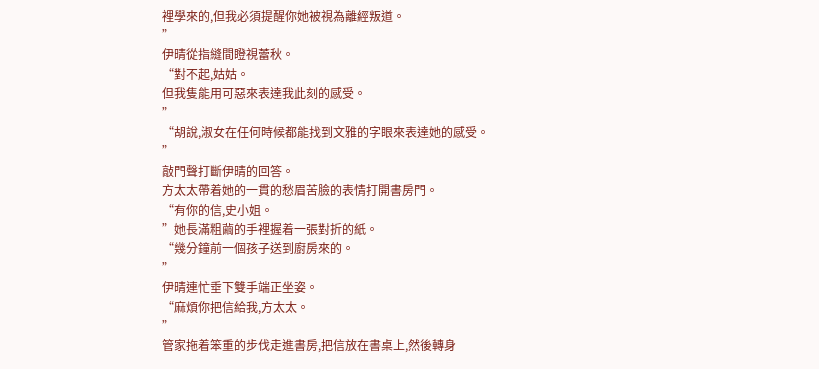裡學來的,但我必須提醒你她被視為離經叛道。
”
伊晴從指縫間瞪視蕾秋。
“對不起,姑姑。
但我隻能用可惡來表達我此刻的感受。
”
“胡說,淑女在任何時候都能找到文雅的字眼來表達她的感受。
”
敲門聲打斷伊晴的回答。
方太太帶着她的一貫的愁眉苦臉的表情打開書房門。
“有你的信,史小姐。
”她長滿粗繭的手裡握着一張對折的紙。
“幾分鐘前一個孩子送到廚房來的。
”
伊晴連忙垂下雙手端正坐姿。
“麻煩你把信給我,方太太。
”
管家拖着笨重的步伐走進書房,把信放在書桌上,然後轉身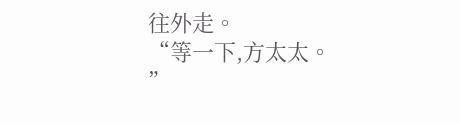往外走。
“等一下,方太太。
”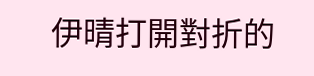伊晴打開對折的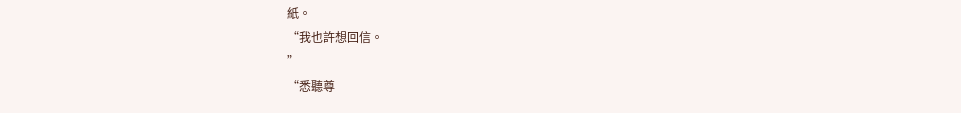紙。
“我也許想回信。
”
“悉聽尊